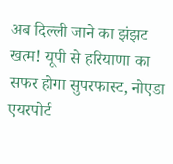अब दिल्ली जाने का झंझट खत्म! यूपी से हरियाणा का सफर होगा सुपरफास्ट, नोएडा एयरपोर्ट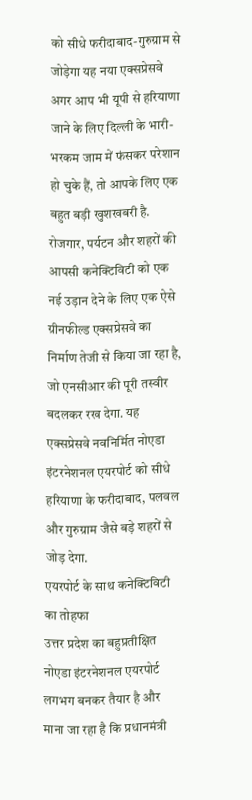को सीधे फरीदाबाद-गुरुग्राम से जोड़ेगा यह नया एक्सप्रेसवे
अगर आप भी यूपी से हरियाणा जाने के लिए दिल्ली के भारी-भरकम जाम में फंसकर परेशान हो चुके हैं, तो आपके लिए एक बहुत बड़ी खुशखबरी है. रोजगार, पर्यटन और शहरों की आपसी कनेक्टिविटी को एक नई उड़ान देने के लिए एक ऐसे ग्रीनफील्ड एक्सप्रेसवे का निर्माण तेजी से किया जा रहा है, जो एनसीआर की पूरी तस्वीर बदलकर रख देगा. यह एक्सप्रेसवे नवनिर्मित नोएडा इंटरनेशनल एयरपोर्ट को सीधे हरियाणा के फरीदाबाद, पलवल और गुरुग्राम जैसे बड़े शहरों से जोड़ देगा.
एयरपोर्ट के साथ कनेक्टिविटी का तोहफा
उत्तर प्रदेश का बहुप्रतीक्षित नोएडा इंटरनेशनल एयरपोर्ट लगभग बनकर तैयार है और माना जा रहा है कि प्रधानमंत्री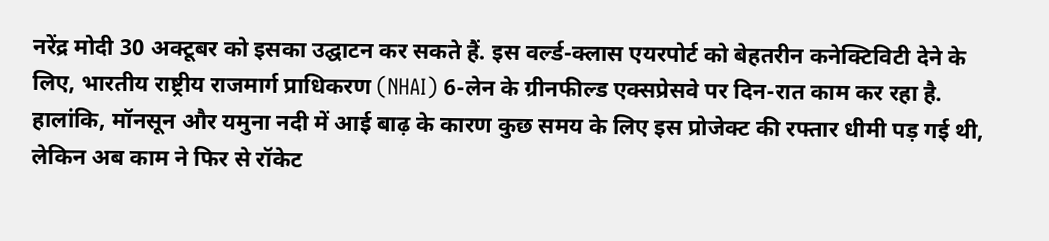नरेंद्र मोदी 30 अक्टूबर को इसका उद्घाटन कर सकते हैं. इस वर्ल्ड-क्लास एयरपोर्ट को बेहतरीन कनेक्टिविटी देने के लिए, भारतीय राष्ट्रीय राजमार्ग प्राधिकरण (NHAI) 6-लेन के ग्रीनफील्ड एक्सप्रेसवे पर दिन-रात काम कर रहा है.
हालांकि, मॉनसून और यमुना नदी में आई बाढ़ के कारण कुछ समय के लिए इस प्रोजेक्ट की रफ्तार धीमी पड़ गई थी, लेकिन अब काम ने फिर से रॉकेट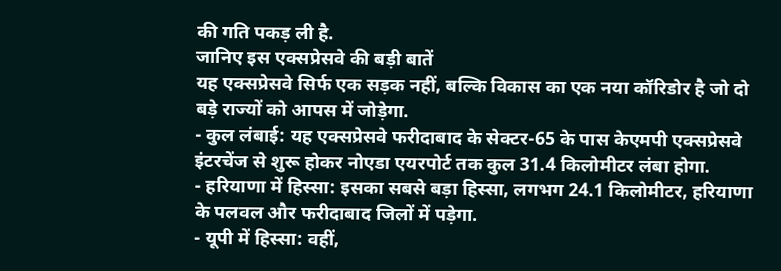की गति पकड़ ली है.
जानिए इस एक्सप्रेसवे की बड़ी बातें
यह एक्सप्रेसवे सिर्फ एक सड़क नहीं, बल्कि विकास का एक नया कॉरिडोर है जो दो बड़े राज्यों को आपस में जोड़ेगा.
- कुल लंबाई: यह एक्सप्रेसवे फरीदाबाद के सेक्टर-65 के पास केएमपी एक्सप्रेसवे इंटरचेंज से शुरू होकर नोएडा एयरपोर्ट तक कुल 31.4 किलोमीटर लंबा होगा.
- हरियाणा में हिस्सा: इसका सबसे बड़ा हिस्सा, लगभग 24.1 किलोमीटर, हरियाणा के पलवल और फरीदाबाद जिलों में पड़ेगा.
- यूपी में हिस्सा: वहीं,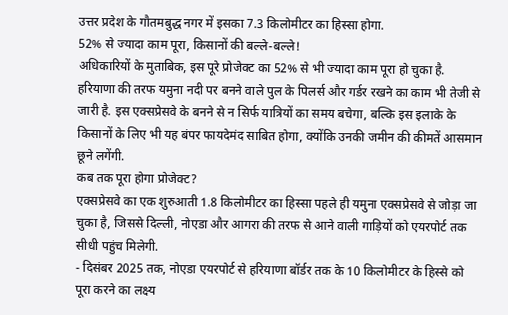उत्तर प्रदेश के गौतमबुद्ध नगर में इसका 7.3 किलोमीटर का हिस्सा होगा.
52% से ज्यादा काम पूरा, किसानों की बल्ले-बल्ले!
अधिकारियों के मुताबिक, इस पूरे प्रोजेक्ट का 52% से भी ज्यादा काम पूरा हो चुका है. हरियाणा की तरफ यमुना नदी पर बनने वाले पुल के पिलर्स और गर्डर रखने का काम भी तेजी से जारी है. इस एक्सप्रेसवे के बनने से न सिर्फ यात्रियों का समय बचेगा, बल्कि इस इलाके के किसानों के लिए भी यह बंपर फायदेमंद साबित होगा, क्योंकि उनकी जमीन की कीमतें आसमान छूने लगेंगी.
कब तक पूरा होगा प्रोजेक्ट?
एक्सप्रेसवे का एक शुरुआती 1.8 किलोमीटर का हिस्सा पहले ही यमुना एक्सप्रेसवे से जोड़ा जा चुका है, जिससे दिल्ली, नोएडा और आगरा की तरफ से आने वाली गाड़ियों को एयरपोर्ट तक सीधी पहुंच मिलेगी.
- दिसंबर 2025 तक, नोएडा एयरपोर्ट से हरियाणा बॉर्डर तक के 10 किलोमीटर के हिस्से को पूरा करने का लक्ष्य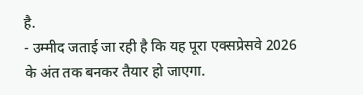है.
- उम्मीद जताई जा रही है कि यह पूरा एक्सप्रेसवे 2026 के अंत तक बनकर तैयार हो जाएगा.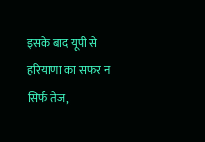इसके बाद यूपी से हरियाणा का सफर न सिर्फ तेज,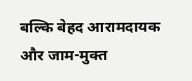बल्कि बेहद आरामदायक और जाम-मुक्त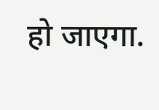हो जाएगा.